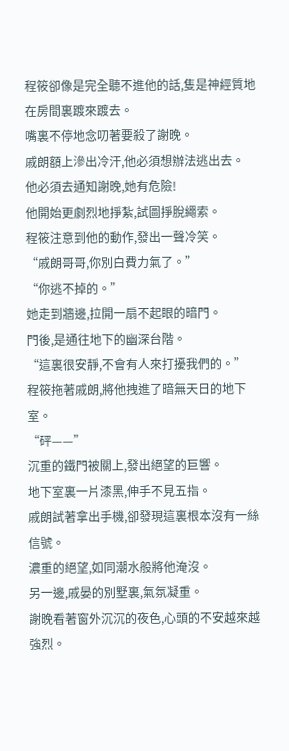程筱卻像是完全聽不進他的話,隻是神經質地在房間裏踱來踱去。
嘴裏不停地念叨著要殺了謝晚。
戚朗額上滲出冷汗,他必須想辦法逃出去。
他必須去通知謝晚,她有危險!
他開始更劇烈地掙紮,試圖掙脫繩索。
程筱注意到他的動作,發出一聲冷笑。
“戚朗哥哥,你別白費力氣了。”
“你逃不掉的。”
她走到牆邊,拉開一扇不起眼的暗門。
門後,是通往地下的幽深台階。
“這裏很安靜,不會有人來打擾我們的。”
程筱拖著戚朗,將他拽進了暗無天日的地下室。
“砰——”
沉重的鐵門被關上,發出絕望的巨響。
地下室裏一片漆黑,伸手不見五指。
戚朗試著拿出手機,卻發現這裏根本沒有一絲信號。
濃重的絕望,如同潮水般將他淹沒。
另一邊,戚晏的別墅裏,氣氛凝重。
謝晚看著窗外沉沉的夜色,心頭的不安越來越強烈。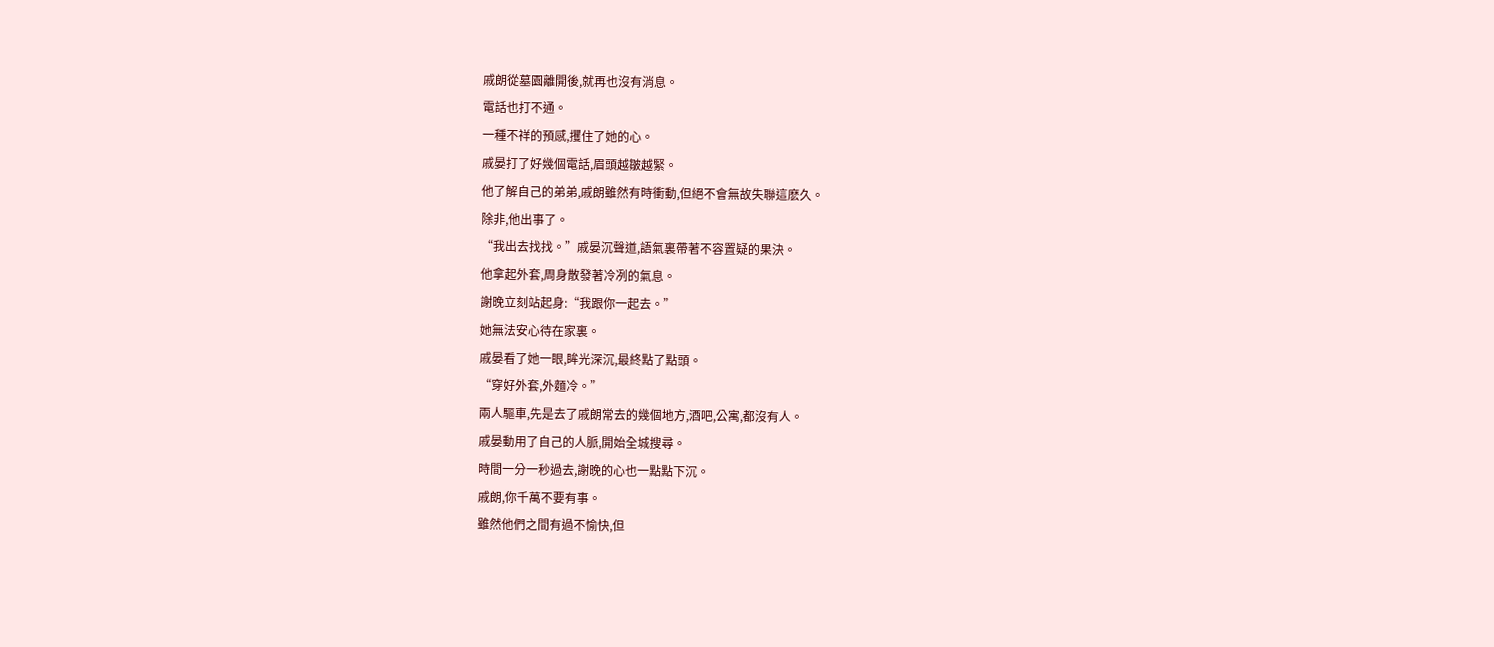戚朗從墓園離開後,就再也沒有消息。
電話也打不通。
一種不祥的預感,攫住了她的心。
戚晏打了好幾個電話,眉頭越皺越緊。
他了解自己的弟弟,戚朗雖然有時衝動,但絕不會無故失聯這麽久。
除非,他出事了。
“我出去找找。”戚晏沉聲道,語氣裏帶著不容置疑的果決。
他拿起外套,周身散發著冷冽的氣息。
謝晚立刻站起身:“我跟你一起去。”
她無法安心待在家裏。
戚晏看了她一眼,眸光深沉,最終點了點頭。
“穿好外套,外麵冷。”
兩人驅車,先是去了戚朗常去的幾個地方,酒吧,公寓,都沒有人。
戚晏動用了自己的人脈,開始全城搜尋。
時間一分一秒過去,謝晚的心也一點點下沉。
戚朗,你千萬不要有事。
雖然他們之間有過不愉快,但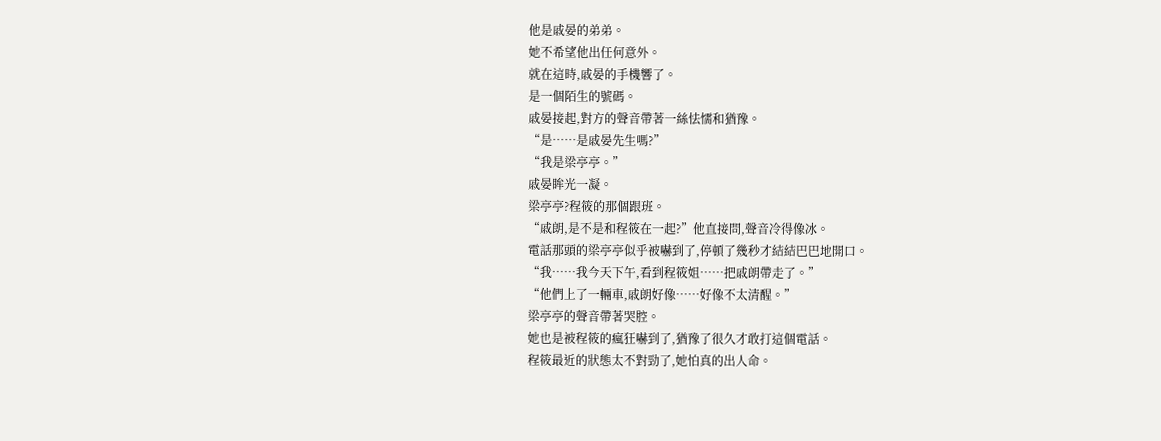他是戚晏的弟弟。
她不希望他出任何意外。
就在這時,戚晏的手機響了。
是一個陌生的號碼。
戚晏接起,對方的聲音帶著一絲怯懦和猶豫。
“是……是戚晏先生嗎?”
“我是梁亭亭。”
戚晏眸光一凝。
梁亭亭?程筱的那個跟班。
“戚朗,是不是和程筱在一起?”他直接問,聲音冷得像冰。
電話那頭的梁亭亭似乎被嚇到了,停頓了幾秒才結結巴巴地開口。
“我……我今天下午,看到程筱姐……把戚朗帶走了。”
“他們上了一輛車,戚朗好像……好像不太清醒。”
梁亭亭的聲音帶著哭腔。
她也是被程筱的瘋狂嚇到了,猶豫了很久才敢打這個電話。
程筱最近的狀態太不對勁了,她怕真的出人命。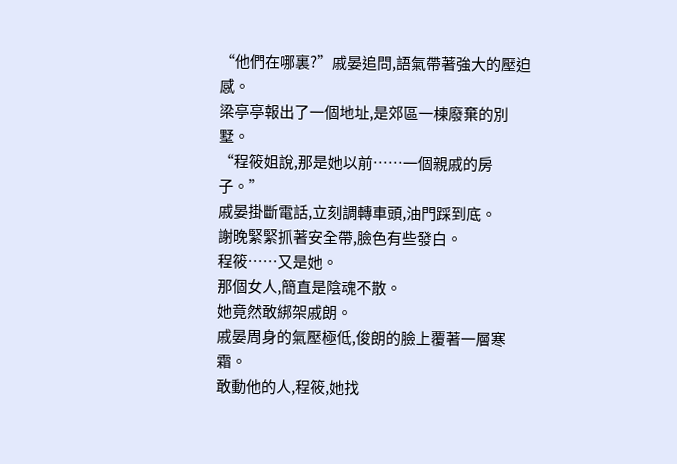“他們在哪裏?”戚晏追問,語氣帶著強大的壓迫感。
梁亭亭報出了一個地址,是郊區一棟廢棄的別墅。
“程筱姐說,那是她以前……一個親戚的房子。”
戚晏掛斷電話,立刻調轉車頭,油門踩到底。
謝晚緊緊抓著安全帶,臉色有些發白。
程筱……又是她。
那個女人,簡直是陰魂不散。
她竟然敢綁架戚朗。
戚晏周身的氣壓極低,俊朗的臉上覆著一層寒霜。
敢動他的人,程筱,她找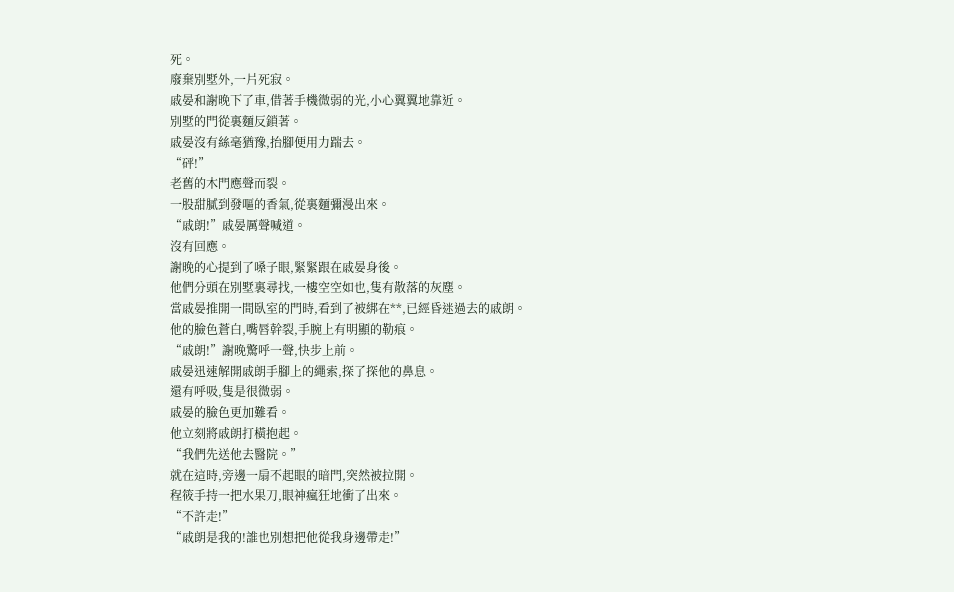死。
廢棄別墅外,一片死寂。
戚晏和謝晚下了車,借著手機微弱的光,小心翼翼地靠近。
別墅的門從裏麵反鎖著。
戚晏沒有絲毫猶豫,抬腳便用力踹去。
“砰!”
老舊的木門應聲而裂。
一股甜膩到發嘔的香氣,從裏麵彌漫出來。
“戚朗!”戚晏厲聲喊道。
沒有回應。
謝晚的心提到了嗓子眼,緊緊跟在戚晏身後。
他們分頭在別墅裏尋找,一樓空空如也,隻有散落的灰塵。
當戚晏推開一間臥室的門時,看到了被綁在**,已經昏迷過去的戚朗。
他的臉色蒼白,嘴唇幹裂,手腕上有明顯的勒痕。
“戚朗!”謝晚驚呼一聲,快步上前。
戚晏迅速解開戚朗手腳上的繩索,探了探他的鼻息。
還有呼吸,隻是很微弱。
戚晏的臉色更加難看。
他立刻將戚朗打橫抱起。
“我們先送他去醫院。”
就在這時,旁邊一扇不起眼的暗門,突然被拉開。
程筱手持一把水果刀,眼神瘋狂地衝了出來。
“不許走!”
“戚朗是我的!誰也別想把他從我身邊帶走!”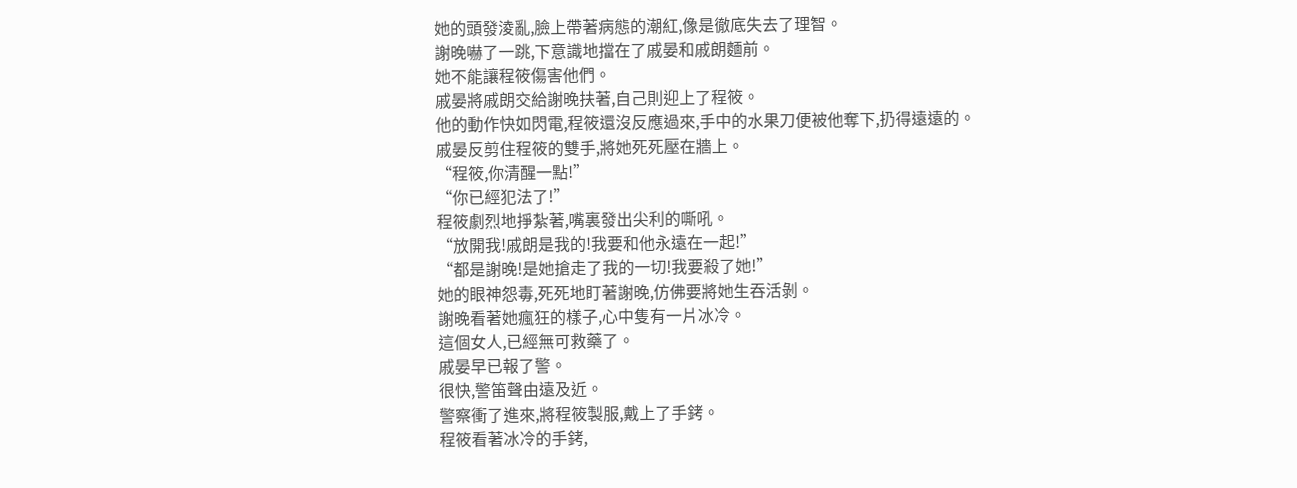她的頭發淩亂,臉上帶著病態的潮紅,像是徹底失去了理智。
謝晚嚇了一跳,下意識地擋在了戚晏和戚朗麵前。
她不能讓程筱傷害他們。
戚晏將戚朗交給謝晚扶著,自己則迎上了程筱。
他的動作快如閃電,程筱還沒反應過來,手中的水果刀便被他奪下,扔得遠遠的。
戚晏反剪住程筱的雙手,將她死死壓在牆上。
“程筱,你清醒一點!”
“你已經犯法了!”
程筱劇烈地掙紮著,嘴裏發出尖利的嘶吼。
“放開我!戚朗是我的!我要和他永遠在一起!”
“都是謝晚!是她搶走了我的一切!我要殺了她!”
她的眼神怨毒,死死地盯著謝晚,仿佛要將她生吞活剝。
謝晚看著她瘋狂的樣子,心中隻有一片冰冷。
這個女人,已經無可救藥了。
戚晏早已報了警。
很快,警笛聲由遠及近。
警察衝了進來,將程筱製服,戴上了手銬。
程筱看著冰冷的手銬,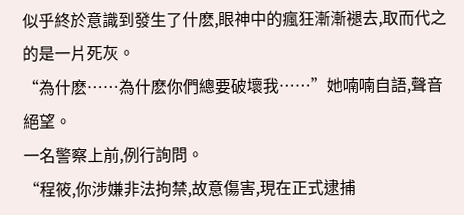似乎終於意識到發生了什麽,眼神中的瘋狂漸漸褪去,取而代之的是一片死灰。
“為什麽……為什麽你們總要破壞我……”她喃喃自語,聲音絕望。
一名警察上前,例行詢問。
“程筱,你涉嫌非法拘禁,故意傷害,現在正式逮捕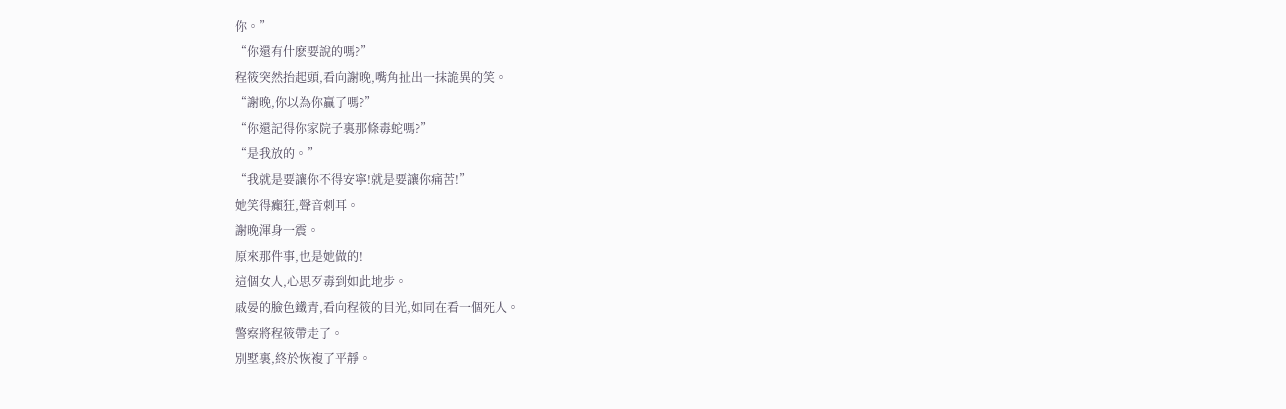你。”
“你還有什麽要說的嗎?”
程筱突然抬起頭,看向謝晚,嘴角扯出一抹詭異的笑。
“謝晚,你以為你贏了嗎?”
“你還記得你家院子裏那條毒蛇嗎?”
“是我放的。”
“我就是要讓你不得安寧!就是要讓你痛苦!”
她笑得癲狂,聲音刺耳。
謝晚渾身一震。
原來那件事,也是她做的!
這個女人,心思歹毒到如此地步。
戚晏的臉色鐵青,看向程筱的目光,如同在看一個死人。
警察將程筱帶走了。
別墅裏,終於恢複了平靜。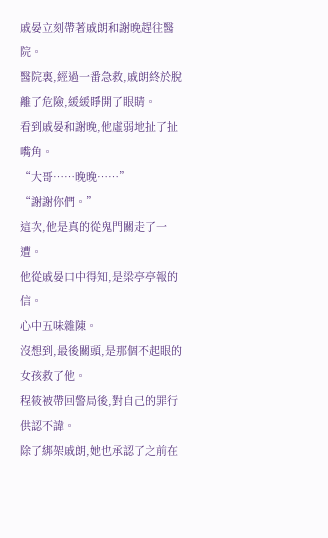戚晏立刻帶著戚朗和謝晚趕往醫院。
醫院裏,經過一番急救,戚朗終於脫離了危險,緩緩睜開了眼睛。
看到戚晏和謝晚,他虛弱地扯了扯嘴角。
“大哥……晚晚……”
“謝謝你們。”
這次,他是真的從鬼門關走了一遭。
他從戚晏口中得知,是梁亭亭報的信。
心中五味雜陳。
沒想到,最後關頭,是那個不起眼的女孩救了他。
程筱被帶回警局後,對自己的罪行供認不諱。
除了綁架戚朗,她也承認了之前在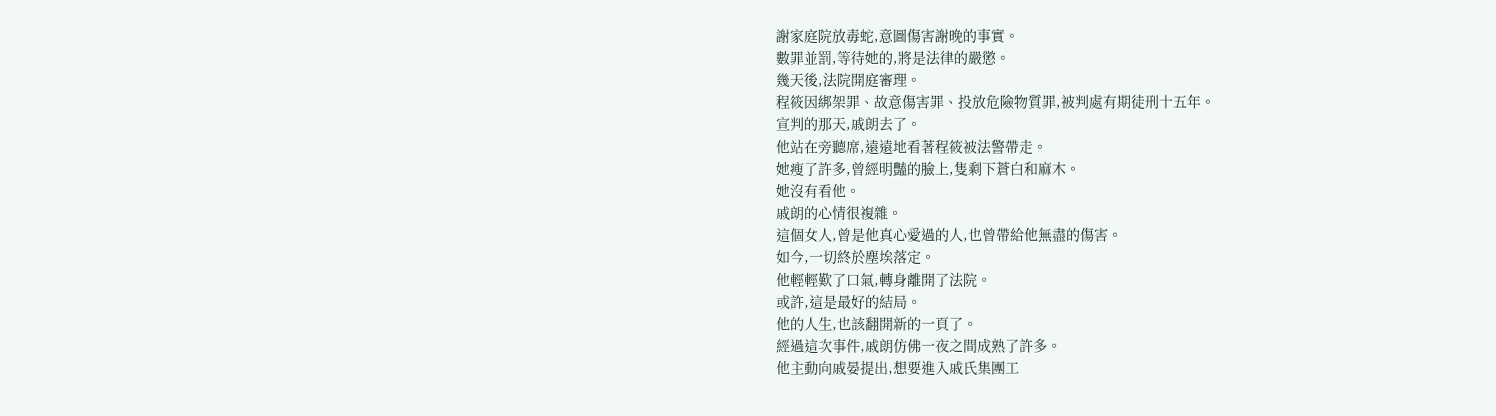謝家庭院放毒蛇,意圖傷害謝晚的事實。
數罪並罰,等待她的,將是法律的嚴懲。
幾天後,法院開庭審理。
程筱因綁架罪、故意傷害罪、投放危險物質罪,被判處有期徒刑十五年。
宣判的那天,戚朗去了。
他站在旁聽席,遠遠地看著程筱被法警帶走。
她瘦了許多,曾經明豔的臉上,隻剩下蒼白和麻木。
她沒有看他。
戚朗的心情很複雜。
這個女人,曾是他真心愛過的人,也曾帶給他無盡的傷害。
如今,一切終於塵埃落定。
他輕輕歎了口氣,轉身離開了法院。
或許,這是最好的結局。
他的人生,也該翻開新的一頁了。
經過這次事件,戚朗仿佛一夜之間成熟了許多。
他主動向戚晏提出,想要進入戚氏集團工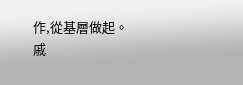作,從基層做起。
戚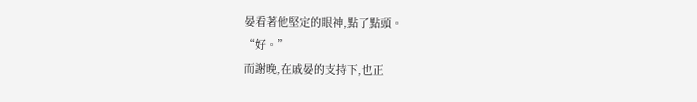晏看著他堅定的眼神,點了點頭。
“好。”
而謝晚,在戚晏的支持下,也正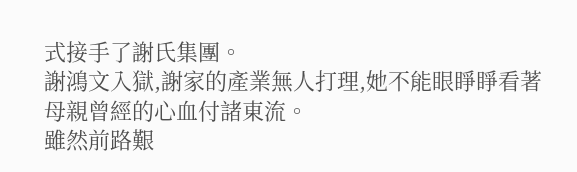式接手了謝氏集團。
謝鴻文入獄,謝家的產業無人打理,她不能眼睜睜看著母親曾經的心血付諸東流。
雖然前路艱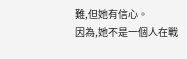難,但她有信心。
因為,她不是一個人在戰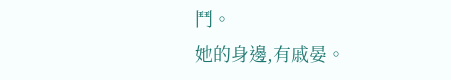鬥。
她的身邊,有戚晏。